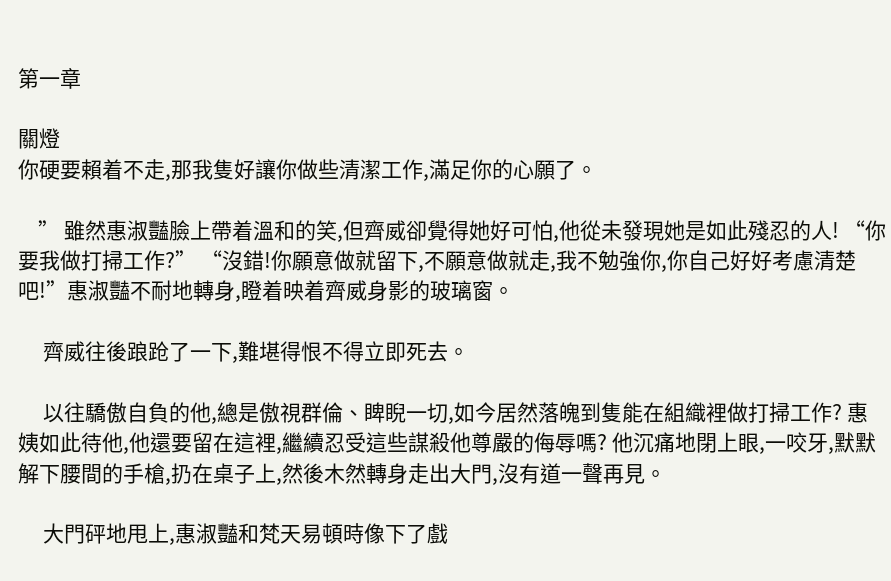第一章

關燈
你硬要賴着不走,那我隻好讓你做些清潔工作,滿足你的心願了。

    ” 雖然惠淑豔臉上帶着溫和的笑,但齊威卻覺得她好可怕,他從未發現她是如此殘忍的人! “你要我做打掃工作?” “沒錯!你願意做就留下,不願意做就走,我不勉強你,你自己好好考慮清楚吧!”惠淑豔不耐地轉身,瞪着映着齊威身影的玻璃窗。

     齊威往後踉跄了一下,難堪得恨不得立即死去。

     以往驕傲自負的他,總是傲視群倫、睥睨一切,如今居然落魄到隻能在組織裡做打掃工作? 惠姨如此待他,他還要留在這裡,繼續忍受這些謀殺他尊嚴的侮辱嗎? 他沉痛地閉上眼,一咬牙,默默解下腰間的手槍,扔在桌子上,然後木然轉身走出大門,沒有道一聲再見。

     大門砰地甩上,惠淑豔和梵天易頓時像下了戲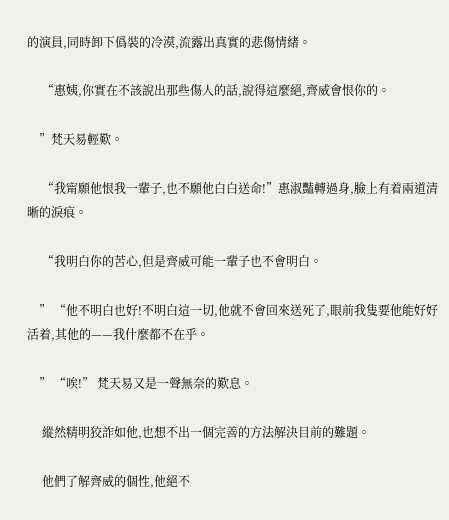的演員,同時卸下僞裝的冷漠,流露出真實的悲傷情緒。

     “惠姨,你實在不該說出那些傷人的話,說得這麼絕,齊威會恨你的。

    ”梵天易輕歎。

     “我甯願他恨我一輩子,也不願他白白送命!”惠淑豔轉過身,臉上有着兩道清晰的淚痕。

     “我明白你的苦心,但是齊威可能一輩子也不會明白。

    ” “他不明白也好!不明白這一切,他就不會回來送死了,眼前我隻要他能好好活着,其他的——我什麼都不在乎。

    ” “唉!” 梵天易又是一聲無奈的歎息。

     縱然精明狡詐如他,也想不出一個完善的方法解決目前的難題。

     他們了解齊威的個性,他絕不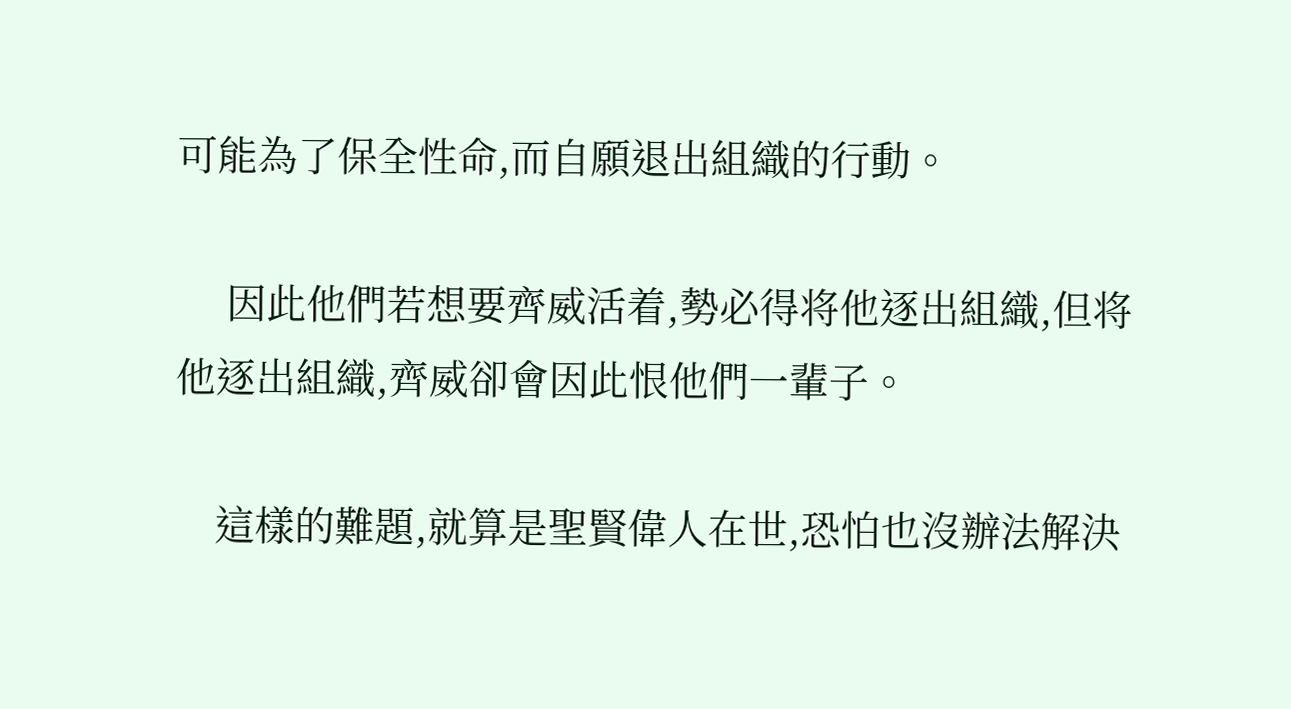可能為了保全性命,而自願退出組織的行動。

     因此他們若想要齊威活着,勢必得将他逐出組織,但将他逐出組織,齊威卻會因此恨他們一輩子。

    這樣的難題,就算是聖賢偉人在世,恐怕也沒辦法解決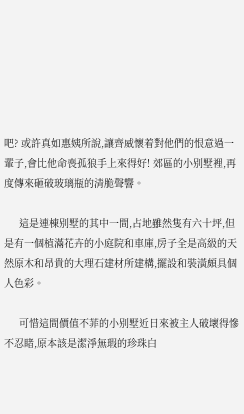吧? 或許真如惠姨所說,讓齊威懷着對他們的恨意過一輩子,會比他命喪孤狼手上來得好! 郊區的小别墅裡,再度傳來砸破玻璃瓶的清脆聲響。

     這是連棟别墅的其中一間,占地雖然隻有六十坪,但是有一個植滿花卉的小庭院和車庫,房子全是高級的天然原木和昂貴的大理石建材所建構,擺設和裝潢頗具個人色彩。

     可惜這間價值不菲的小别墅近日來被主人破壞得慘不忍睹,原本該是潔淨無瑕的珍珠白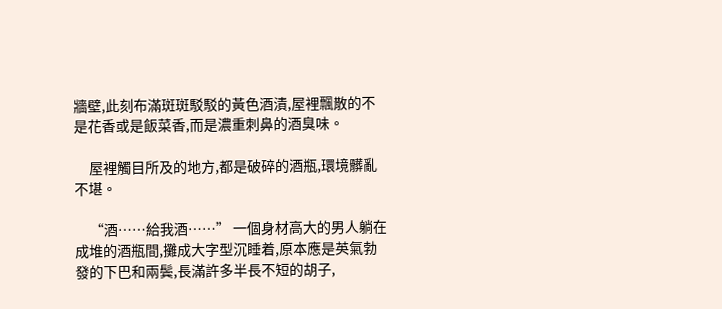牆壁,此刻布滿斑斑駁駁的黃色酒漬,屋裡飄散的不是花香或是飯菜香,而是濃重刺鼻的酒臭味。

     屋裡觸目所及的地方,都是破碎的酒瓶,環境髒亂不堪。

     “酒……給我酒……” 一個身材高大的男人躺在成堆的酒瓶間,攤成大字型沉睡着,原本應是英氣勃發的下巴和兩鬓,長滿許多半長不短的胡子,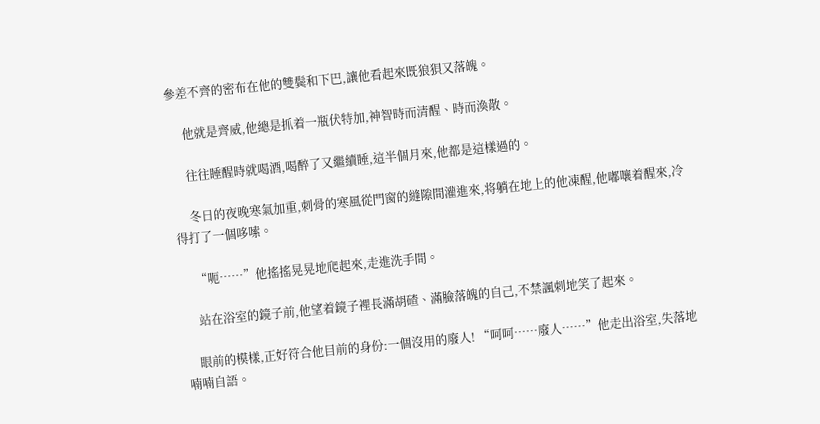參差不齊的密布在他的雙鬓和下巴,讓他看起來既狼狽又落魄。

     他就是齊威,他總是抓着一瓶伏特加,神智時而清醒、時而渙散。

     往往睡醒時就喝酒,喝醉了又繼續睡,這半個月來,他都是這樣過的。

     冬日的夜晚寒氣加重,刺骨的寒風從門窗的縫隙間灌進來,将躺在地上的他凍醒,他嘟嚷着醒來,冷得打了一個哆嗦。

     “呃……”他搖搖晃晃地爬起來,走進洗手間。

     站在浴室的鏡子前,他望着鏡子裡長滿胡碴、滿臉落魄的自己,不禁諷刺地笑了起來。

    眼前的模樣,正好符合他目前的身份:一個沒用的廢人! “呵呵……廢人……”他走出浴室,失落地喃喃自語。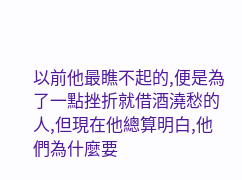以前他最瞧不起的,便是為了一點挫折就借酒澆愁的人,但現在他總算明白,他們為什麼要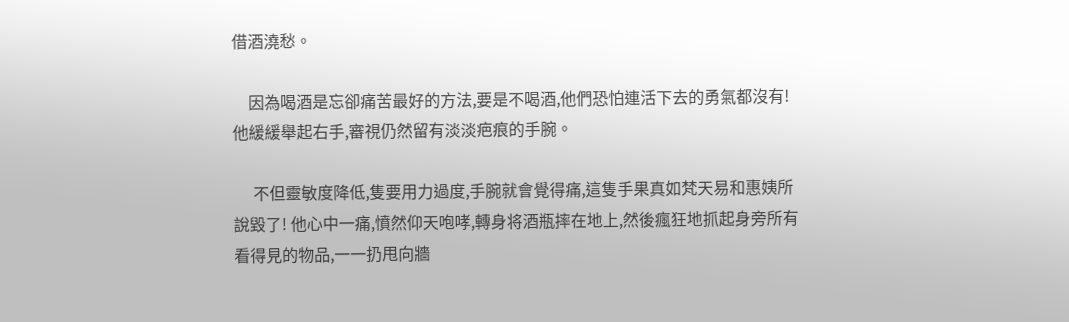借酒澆愁。

    因為喝酒是忘卻痛苦最好的方法,要是不喝酒,他們恐怕連活下去的勇氣都沒有! 他緩緩舉起右手,審視仍然留有淡淡疤痕的手腕。

     不但靈敏度降低,隻要用力過度,手腕就會覺得痛,這隻手果真如梵天易和惠姨所說毀了! 他心中一痛,憤然仰天咆哮,轉身将酒瓶摔在地上,然後瘋狂地抓起身旁所有看得見的物品,一一扔甩向牆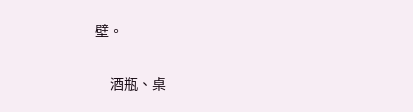壁。

     酒瓶、桌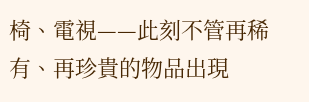椅、電視——此刻不管再稀有、再珍貴的物品出現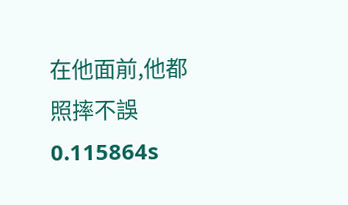在他面前,他都照摔不誤
0.115864s